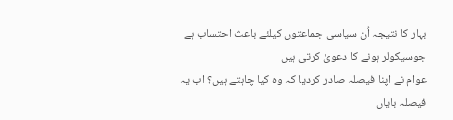بہار کا نتیجہ اُن سیاسی جماعتوں کیلئے باعث احتساب ہے جوسیکولر ہونے کا دعویٰ کرتی ہیں
عوام نے اپنا فیصلہ صادر کردیا کہ وہ کیا چاہتے ہیں؟ اب یہ فیصلہ بایاں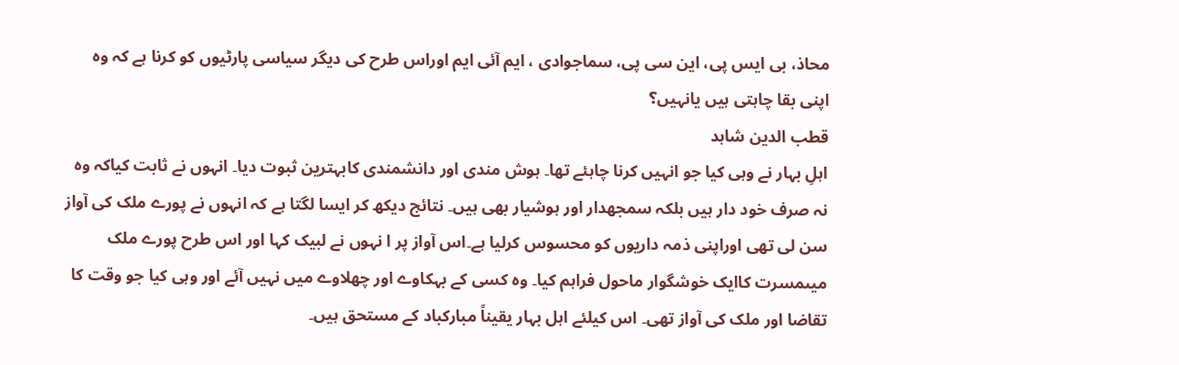محاذ، بی ایس پی، این سی پی، سماجوادی ، ایم آئی ایم اوراس طرح کی دیگر سیاسی پارٹیوں کو کرنا ہے کہ وہ اپنی بقا چاہتی ہیں یانہیں؟
قطب الدین شاہد
اہلِ بہار نے وہی کیا جو انہیں کرنا چاہئے تھا۔ ہوش مندی اور دانشمندی کابہترین ثبوت دیا۔ انہوں نے ثابت کیاکہ وہ نہ صرف خود دار ہیں بلکہ سمجھدار اور ہوشیار بھی ہیں۔ نتائج دیکھ کر ایسا لگتا ہے کہ انہوں نے پورے ملک کی آواز سن لی تھی اوراپنی ذمہ داریوں کو محسوس کرلیا ہے۔اس آواز پر ا نہوں نے لبیک کہا اور اس طرح پورے ملک میںمسرت کاایک خوشگوار ماحول فراہم کیا۔ وہ کسی کے بہکاوے اور چھلاوے میں نہیں آئے اور وہی کیا جو وقت کا تقاضا اور ملک کی آواز تھی۔ اس کیلئے اہل بہار یقیناً مبارکباد کے مستحق ہیں۔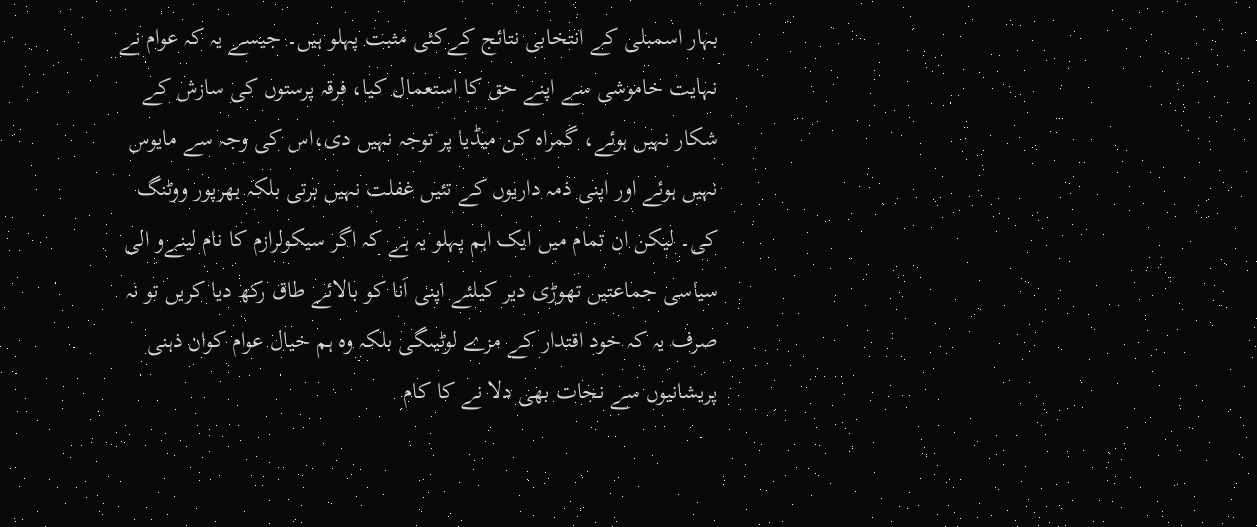بہار اسمبلی کے انتخابی نتائج کےکئی مثبت پہلو ہیں۔ جیسے یہ کہ عوام نے نہایت خاموشی سے اپنے حق کا استعمال کیا، فرقہ پرستوں کی سازش کے شکار نہیں ہوئے، گمراہ کن میڈیا پر توجہ نہیں دی،اس کی وجہ سے مایوس نہیں ہوئے اور اپنی ذمہ داریوں کے تئیں غفلت نہیں برتی بلکہ بھرپور ووٹنگ کی۔ لیکن ان تمام میں ایک اہم پہلو یہ ہے کہ اگر سیکولرازم کا نام لینےو الی سیاسی جماعتیں تھوڑی دیر کیلئے اپنی اَنا کو بالائے طاق رکھ دیا کریں تو نہ صرف یہ کہ خود اقتدار کے مزے لوٹیںگی بلکہ وہ ہم خیال عوام کوان ذہنی پریشانیوں سے نجات بھی دلا نے کا کام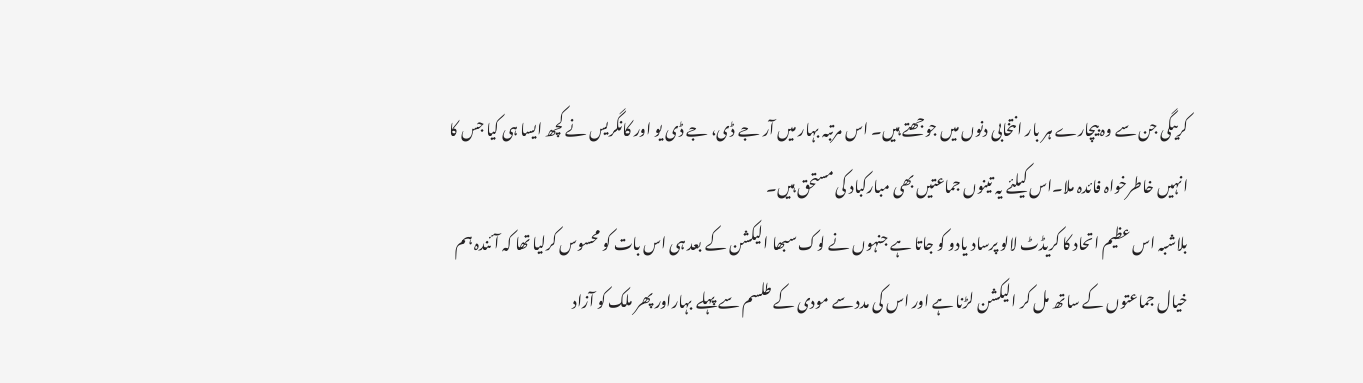کریںگی جن سے وہ بیچارے ہر بار انتخابی دنوں میں جوجھتے ہیں۔ اس مرتبہ بہار میں آر جے ڈی، جے ڈی یو اور کانگریس نے کچھ ایسا ہی کیا جس کا انہیں خاطرخواہ فائدہ ملا۔اس کیلئے یہ تینوں جماعتیں بھی مبارکباد کی مستحق ہیں۔
بلاشبہ اس عظیم اتحاد کا کریڈٹ لالو پرساد یادو کو جاتا ہے جنہوں نے لوک سبھا الیکشن کے بعد ہی اس بات کو محسوس کرلیا تھا کہ آئندہ ہم خیال جماعتوں کے ساتھ مل کر الیکشن لڑنا ہے اور اس کی مدد سے مودی کے طلسم سے پہلے بہاراور پھر ملک کو آزاد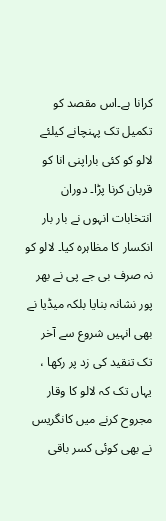کرانا ہے۔اس مقصد کو تکمیل تک پہنچانے کیلئے لالو کو کئی باراپنی انا کو قربان کرنا پڑا۔ دوران انتخابات انہوں نے بار بار انکسار کا مظاہرہ کیا۔ لالو کو نہ صرف بی جے پی نے بھر پور نشانہ بنایا بلکہ میڈیا نے بھی انہیں شروع سے آخر تک تنقید کی زد پر رکھا ، یہاں تک کہ لالو کا وقار مجروح کرنے میں کانگریس نے بھی کوئی کسر باقی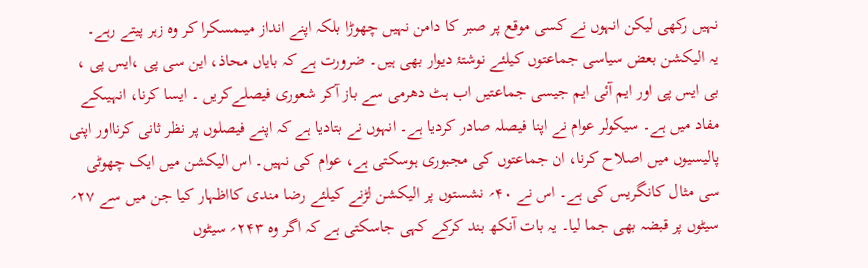نہیں رکھی لیکن انہوں نے کسی موقع پر صبر کا دامن نہیں چھوڑا بلکہ اپنے انداز میںمسکرا کر وہ زہر پیتے رہے۔
یہ الیکشن بعض سیاسی جماعتوں کیلئے نوشتۂ دیوار بھی ہیں۔ ضرورت ہے کہ بایاں محاذ، این سی پی ،ایس پی ، بی ایس پی اور ایم آئی ایم جیسی جماعتیں اب ہٹ دھرمی سے باز آکر شعوری فیصلےکریں ۔ ایسا کرنا، انہیںکے مفاد میں ہے۔ سیکولر عوام نے اپنا فیصلہ صادر کردیا ہے۔ انہوں نے بتادیا ہے کہ اپنے فیصلوں پر نظر ثانی کرنااور اپنی پالیسیوں میں اصلاح کرنا، ان جماعتوں کی مجبوری ہوسکتی ہے، عوام کی نہیں۔ اس الیکشن میں ایک چھوٹی سی مثال کانگریس کی ہے۔ اس نے ۴۰؍ نشستوں پر الیکشن لڑنے کیلئے رضا مندی کااظہار کیا جن میں سے ۲۷؍ سیٹوں پر قبضہ بھی جما لیا۔ یہ بات آنکھ بند کرکے کہی جاسکتی ہے کہ اگر وہ ۲۴۳؍ سیٹوں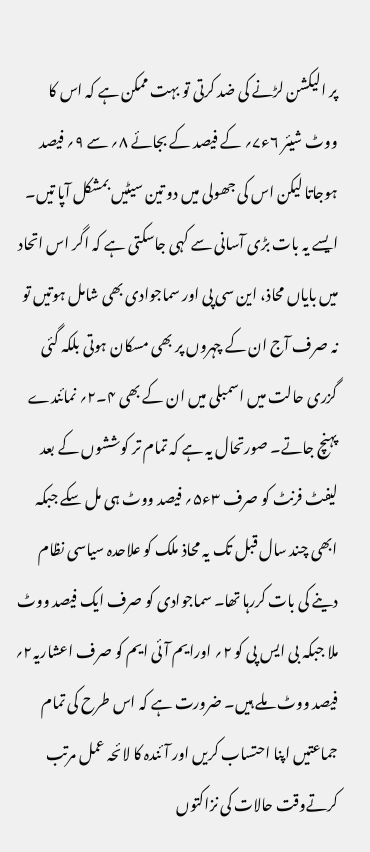پر الیکشن لڑنے کی ضد کرتی تو بہت ممکن ہے کہ اس کا ووٹ شیئر ۶ء۷؍ کے فیصد کے بجائے ۸؍ سے ۹؍ فیصد ہوجاتا لیکن اس کی جھولی میں دو تین سیٹیں بمشکل آپا تیں۔ ایسے یہ بات بڑی آسانی سے کہی جاسکتی ہے کہ اگر اس اتحاد میں بایاں محاذ، این سی پی اور سماجوادی بھی شامل ہوتیں تو نہ صرف آج ان کے چہروں پر بھی مسکان ہوتی بلکہ گئی گزری حالت میں اسمبلی میں ان کے بھی ۴۔۲؍ نمائندے پہنچ جاتے۔ صورتحال یہ ہے کہ تمام تر کوششوں کے بعد لیفٹ فرنٹ کو صرف ۳ء۵؍ فیصد ووٹ ہی مل سکے جبکہ ابھی چند سال قبل تک یہ محاذ ملک کو علاحدہ سیاسی نظام دینے کی بات کررہا تھا۔ سماجوادی کو صرف ایک فیصد ووٹ ملا جبکہ بی ایس پی کو ۲؍ اورایم آئی ایم کو صرف اعشاریہ۲؍ فیصد ووٹ ملے ہیں۔ ضرورت ہے کہ اس طرح کی تمام جماعتیں اپنا احتساب کریں اور آئندہ کا لائحہ عمل مرتب کرتےوقت حالات کی نزاکتوں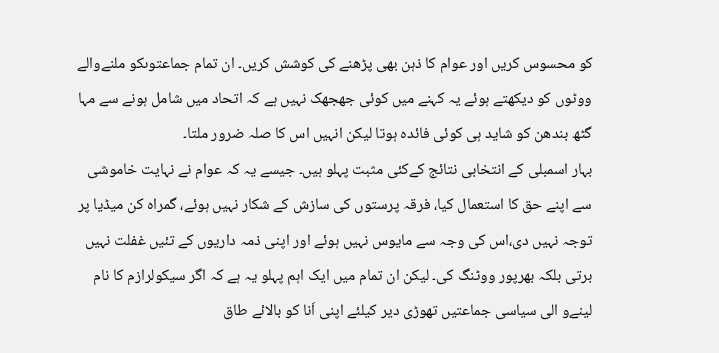کو محسوس کریں اور عوام کا ذہن بھی پڑھنے کی کوشش کریں۔ ان تمام جماعتوںکو ملنےوالے ووٹوں کو دیکھتے ہوئے یہ کہنے میں کوئی جھجھک نہیں ہے کہ اتحاد میں شامل ہونے سے مہا گٹھ بندھن کو شاید ہی کوئی فائدہ ہوتا لیکن انہیں اس کا صلہ ضرور ملتا۔
بہار اسمبلی کے انتخابی نتائج کےکئی مثبت پہلو ہیں۔ جیسے یہ کہ عوام نے نہایت خاموشی سے اپنے حق کا استعمال کیا، فرقہ پرستوں کی سازش کے شکار نہیں ہوئے، گمراہ کن میڈیا پر توجہ نہیں دی،اس کی وجہ سے مایوس نہیں ہوئے اور اپنی ذمہ داریوں کے تئیں غفلت نہیں برتی بلکہ بھرپور ووٹنگ کی۔ لیکن ان تمام میں ایک اہم پہلو یہ ہے کہ اگر سیکولرازم کا نام لینےو الی سیاسی جماعتیں تھوڑی دیر کیلئے اپنی اَنا کو بالائے طاق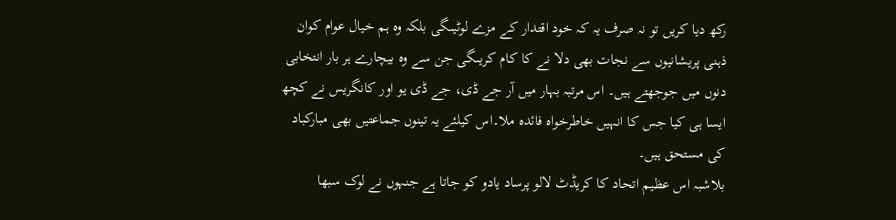رکھ دیا کریں تو نہ صرف یہ کہ خود اقتدار کے مزے لوٹیںگی بلکہ وہ ہم خیال عوام کوان ذہنی پریشانیوں سے نجات بھی دلا نے کا کام کریںگی جن سے وہ بیچارے ہر بار انتخابی دنوں میں جوجھتے ہیں۔ اس مرتبہ بہار میں آر جے ڈی، جے ڈی یو اور کانگریس نے کچھ ایسا ہی کیا جس کا انہیں خاطرخواہ فائدہ ملا۔اس کیلئے یہ تینوں جماعتیں بھی مبارکباد کی مستحق ہیں۔
بلاشبہ اس عظیم اتحاد کا کریڈٹ لالو پرساد یادو کو جاتا ہے جنہوں نے لوک سبھا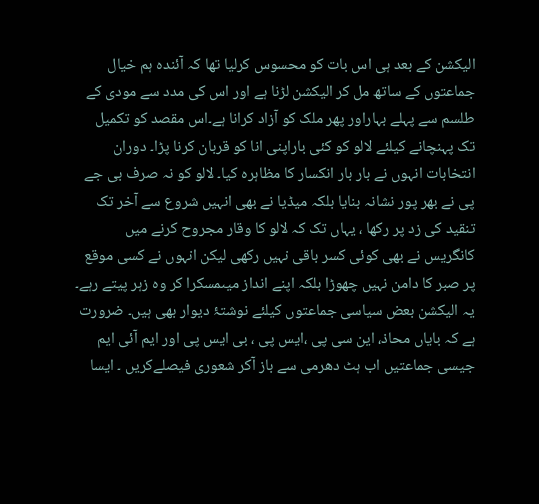الیکشن کے بعد ہی اس بات کو محسوس کرلیا تھا کہ آئندہ ہم خیال جماعتوں کے ساتھ مل کر الیکشن لڑنا ہے اور اس کی مدد سے مودی کے طلسم سے پہلے بہاراور پھر ملک کو آزاد کرانا ہے۔اس مقصد کو تکمیل تک پہنچانے کیلئے لالو کو کئی باراپنی انا کو قربان کرنا پڑا۔ دوران انتخابات انہوں نے بار بار انکسار کا مظاہرہ کیا۔ لالو کو نہ صرف بی جے پی نے بھر پور نشانہ بنایا بلکہ میڈیا نے بھی انہیں شروع سے آخر تک تنقید کی زد پر رکھا ، یہاں تک کہ لالو کا وقار مجروح کرنے میں کانگریس نے بھی کوئی کسر باقی نہیں رکھی لیکن انہوں نے کسی موقع پر صبر کا دامن نہیں چھوڑا بلکہ اپنے انداز میںمسکرا کر وہ زہر پیتے رہے۔
یہ الیکشن بعض سیاسی جماعتوں کیلئے نوشتۂ دیوار بھی ہیں۔ ضرورت ہے کہ بایاں محاذ، این سی پی ،ایس پی ، بی ایس پی اور ایم آئی ایم جیسی جماعتیں اب ہٹ دھرمی سے باز آکر شعوری فیصلےکریں ۔ ایسا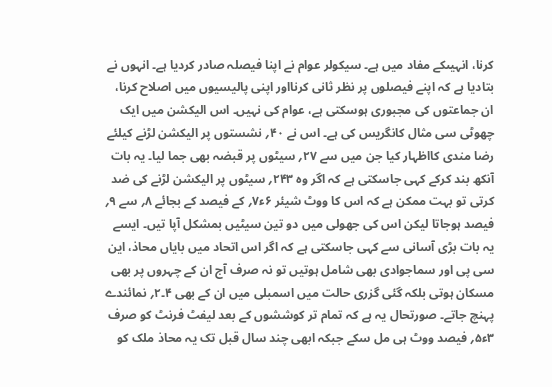کرنا، انہیںکے مفاد میں ہے۔ سیکولر عوام نے اپنا فیصلہ صادر کردیا ہے۔ انہوں نے بتادیا ہے کہ اپنے فیصلوں پر نظر ثانی کرنااور اپنی پالیسیوں میں اصلاح کرنا، ان جماعتوں کی مجبوری ہوسکتی ہے، عوام کی نہیں۔ اس الیکشن میں ایک چھوٹی سی مثال کانگریس کی ہے۔ اس نے ۴۰؍ نشستوں پر الیکشن لڑنے کیلئے رضا مندی کااظہار کیا جن میں سے ۲۷؍ سیٹوں پر قبضہ بھی جما لیا۔ یہ بات آنکھ بند کرکے کہی جاسکتی ہے کہ اگر وہ ۲۴۳؍ سیٹوں پر الیکشن لڑنے کی ضد کرتی تو بہت ممکن ہے کہ اس کا ووٹ شیئر ۶ء۷؍ کے فیصد کے بجائے ۸؍ سے ۹؍ فیصد ہوجاتا لیکن اس کی جھولی میں دو تین سیٹیں بمشکل آپا تیں۔ ایسے یہ بات بڑی آسانی سے کہی جاسکتی ہے کہ اگر اس اتحاد میں بایاں محاذ، این سی پی اور سماجوادی بھی شامل ہوتیں تو نہ صرف آج ان کے چہروں پر بھی مسکان ہوتی بلکہ گئی گزری حالت میں اسمبلی میں ان کے بھی ۴۔۲؍ نمائندے پہنچ جاتے۔ صورتحال یہ ہے کہ تمام تر کوششوں کے بعد لیفٹ فرنٹ کو صرف ۳ء۵؍ فیصد ووٹ ہی مل سکے جبکہ ابھی چند سال قبل تک یہ محاذ ملک کو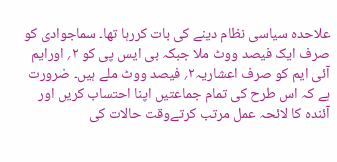علاحدہ سیاسی نظام دینے کی بات کررہا تھا۔ سماجوادی کو صرف ایک فیصد ووٹ ملا جبکہ بی ایس پی کو ۲؍ اورایم آئی ایم کو صرف اعشاریہ۲؍ فیصد ووٹ ملے ہیں۔ ضرورت ہے کہ اس طرح کی تمام جماعتیں اپنا احتساب کریں اور آئندہ کا لائحہ عمل مرتب کرتےوقت حالات کی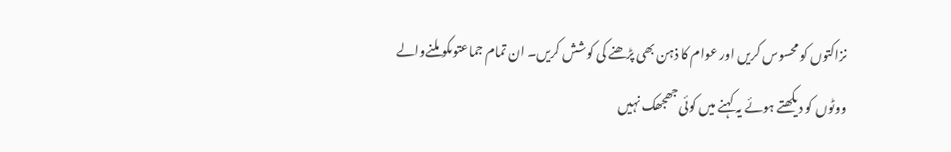نزاکتوں کو محسوس کریں اور عوام کا ذہن بھی پڑھنے کی کوشش کریں۔ ان تمام جماعتوںکو ملنےوالے ووٹوں کو دیکھتے ہوئے یہ کہنے میں کوئی جھجھک نہیں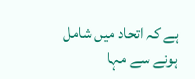ہے کہ اتحاد میں شامل ہونے سے مہا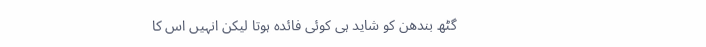گٹھ بندھن کو شاید ہی کوئی فائدہ ہوتا لیکن انہیں اس کا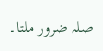صلہ ضرور ملتا۔